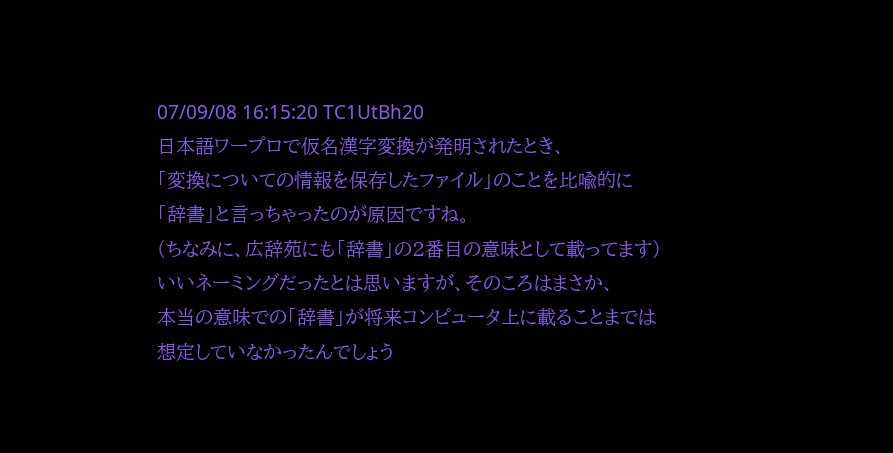07/09/08 16:15:20 TC1UtBh20
日本語ワープロで仮名漢字変換が発明されたとき、
「変換についての情報を保存したファイル」のことを比喩的に
「辞書」と言っちゃったのが原因ですね。
(ちなみに、広辞苑にも「辞書」の2番目の意味として載ってます)
いいネーミングだったとは思いますが、そのころはまさか、
本当の意味での「辞書」が将来コンピュータ上に載ることまでは
想定していなかったんでしょう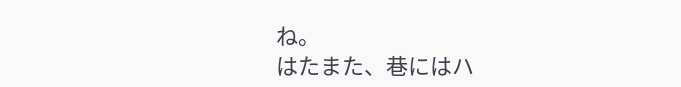ね。
はたまた、巷にはハ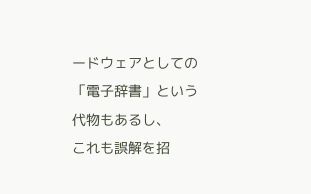ードウェアとしての「電子辞書」という代物もあるし、
これも誤解を招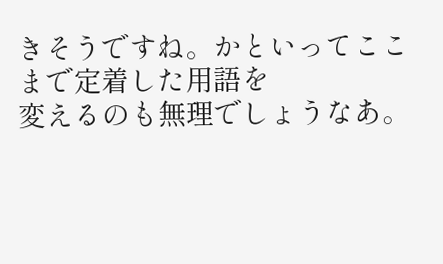きそうですね。かといってここまで定着した用語を
変えるのも無理でしょうなあ。